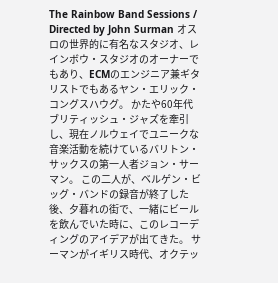The Rainbow Band Sessions / Directed by John Surman オスロの世界的に有名なスタジオ、レインボウ・スタジオのオーナーでもあり、ECMのエンジニア兼ギタリストでもあるヤン・エリック・コングスハウグ。 かたや60年代ブリティッシュ・ジャズを牽引し、現在ノルウェイでユニークな音楽活動を続けているバリトン・サックスの第一人者ジョン・サーマン。 この二人が、ベルゲン・ビッグ・バンドの録音が終了した後、夕暮れの街で、一緒にビールを飲んでいた時に、このレコーディングのアイデアが出てきた。 サーマンがイギリス時代、オクテッ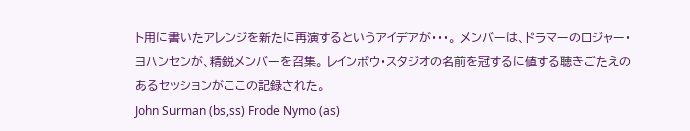ト用に書いたアレンジを新たに再演するというアイデアが・・・。 メンバーは、ドラマーのロジャー・ヨハンセンが、精鋭メンバーを召集。 レインボウ・スタジオの名前を冠するに値する聴きごたえのあるセッションがここの記録された。
John Surman (bs,ss) Frode Nymo (as)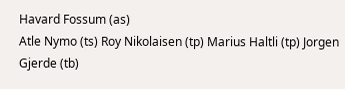Havard Fossum (as)
Atle Nymo (ts) Roy Nikolaisen (tp) Marius Haltli (tp) Jorgen Gjerde (tb)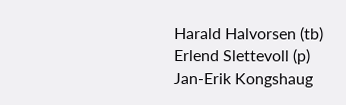Harald Halvorsen (tb) Erlend Slettevoll (p) Jan-Erik Kongshaug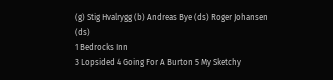(g) Stig Hvalrygg (b) Andreas Bye (ds) Roger Johansen (ds)
1 Bedrocks Inn
3 Lopsided 4 Going For A Burton 5 My Sketchy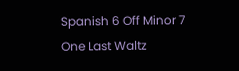Spanish 6 Off Minor 7 One Last Waltz